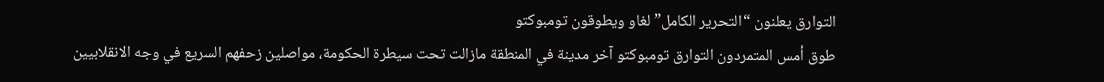التوارق يعلنون “التحرير الكامل” لغاو ويطوقون تومبوكتو
طوق أمس المتمردون التوارق تومبوكتو آخر مدينة في المنطقة مازالت تحت سيطرة الحكومة، مواصلين زحفهم السريع في وجه الانقلابيين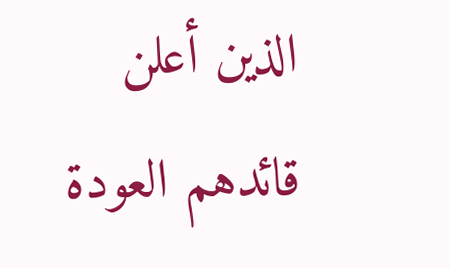الذين أعلن قائدهم العودة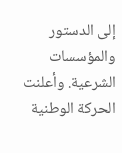إلى الدستور والمؤسسات الشرعية. وأعلنت الحركة الوطنية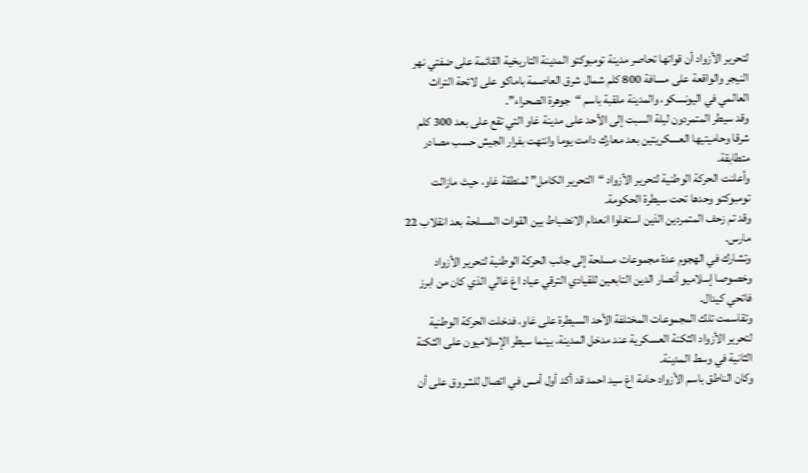لتحرير الأزواد أن قواتها تحاصر مدينة تومبوكتو المدينة التاريخية القائمة على ضفتي نهر النيجر والواقعة على مسافة 800 كلم شمال شرق العاصمة باماكو على لائحة التراث العالمي في اليونسكو، والمدينة ملقبة باسم “جوهرة الصحراء”.
وقد سيطر المتمردون ليلة السبت إلى الأحد على مدينة غاو التي تقع على بعد 300 كلم شرقا وحاميتيها العسكريتين بعد معارك دامت يوما وانتهت بفرار الجيش حسب مصادر متطابقة.
وأعلنت الحركة الوطنية لتحرير الأزواد “التحرير الكامل” لمنطقة غاو، حيث مازالت تومبوكتو وحدها تحت سيطرة الحكومة.
وقد تم زحف المتمردين الذين استغلوا انعدام الانضباط بين القوات المسلحة بعد انقلاب 22 مارس.
وتشارك في الهجوم عدة مجموعات مسلحة إلى جانب الحركة الوطنية لتحرير الأزواد وخصوصا إسلاميو أنصار الدين التابعين للقيادي الترقي عياد اغ غالي الذي كان من ابرز فاتحي كيدال.
وتقاسمت تلك المجموعات المختلفة الأحد السيطرة على غاو، فدخلت الحركة الوطنية لتحرير الأزواد الثكنة العسكرية عند مدخل المدينة، بينما سيطر الإسلاميون على الثكنة الثانية في وسط المدينة.
وكان الناطق باسم الأزواد حامة اغ سيد احمد قد أكد أول أمس في اتصال للشروق على أن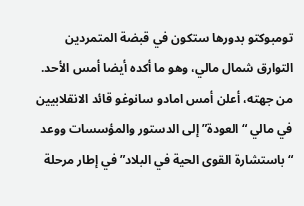تومبوكتو بدورها ستكون في قبضة المتمردين التوارق شمال مالي، وهو ما أكده أيضا أمس الأحد.
من جهته، أعلن أمس امادو سانوغو قائد الانقلابيين في مالي “العودة” إلى الدستور والمؤسسات ووعد “باستشارة القوى الحية في البلاد” في إطار مرحلة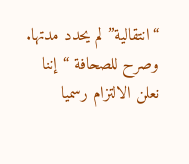“انتقالية” لم يحدد مدتها.
وصرح للصحافة “إننا نعلن الالتزام رسميا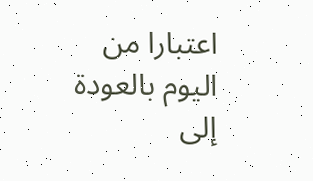اعتبارا من اليوم بالعودة إلى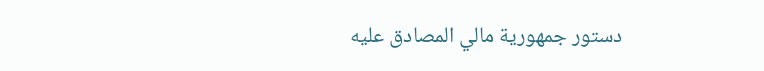دستور جمهورية مالي المصادق عليه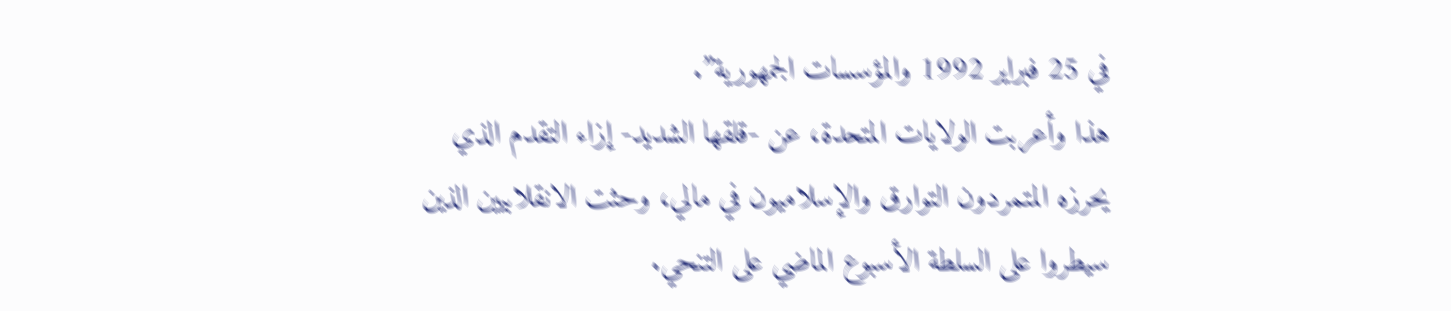في 25 فبراير 1992 والمؤسسات الجمهورية”.
هذا وأعربت الولايات المتحدة، عن -قلقها الشديد- إزاء التقدم الذي يحرزه المتمردون التوارق والإسلاميون في مالي، وحثت الانقلابيين الذين سيطروا على السلطة الأسبوع الماضي على التنحي.